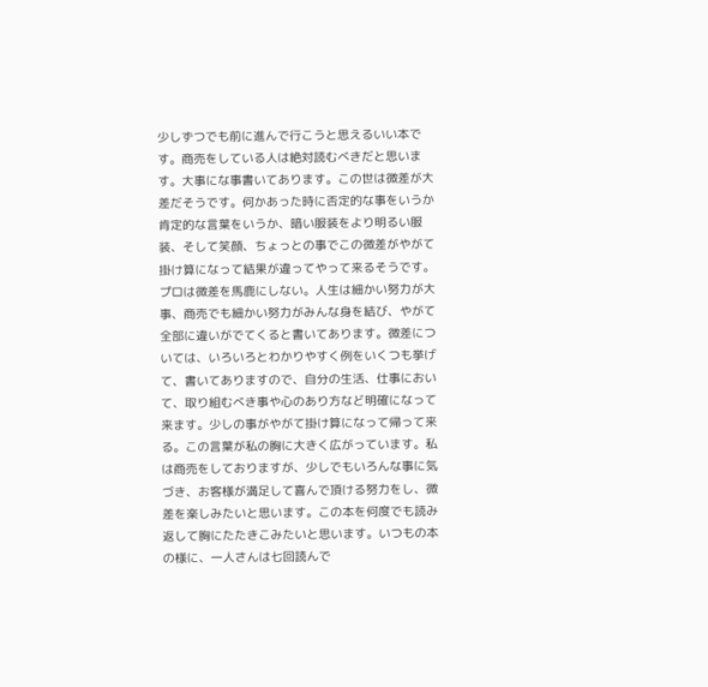少しずつでも前に進んで行こうと思えるいい本です。商売をしている人は絶対読むべきだと思います。大事にな事書いてあります。この世は微差が大差だそうです。何かあった時に否定的な事をいうか肯定的な言葉をいうか、暗い服装をより明るい服装、そして笑顔、ちょっとの事でこの微差がやがて掛け算になって結果が違ってやって来るそうです。プロは微差を馬鹿にしない。人生は細かい努力が大事、商売でも細かい努力がみんな身を結び、やがて全部に違いがでてくると書いてあります。微差については、いろいろとわかりやすく例をいくつも挙げて、書いてありますので、自分の生活、仕事において、取り組むべき事や心のあり方など明確になって来ます。少しの事がやがて掛け算になって帰って来る。この言葉が私の胸に大きく広がっています。私は商売をしておりますが、少しでもいろんな事に気づき、お客様が満足して喜んで頂ける努力をし、微差を楽しみたいと思います。この本を何度でも読み返して胸にたたきこみたいと思います。いつもの本の様に、一人さんは七回読んで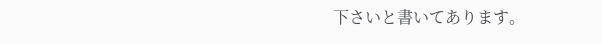下さいと書いてあります。